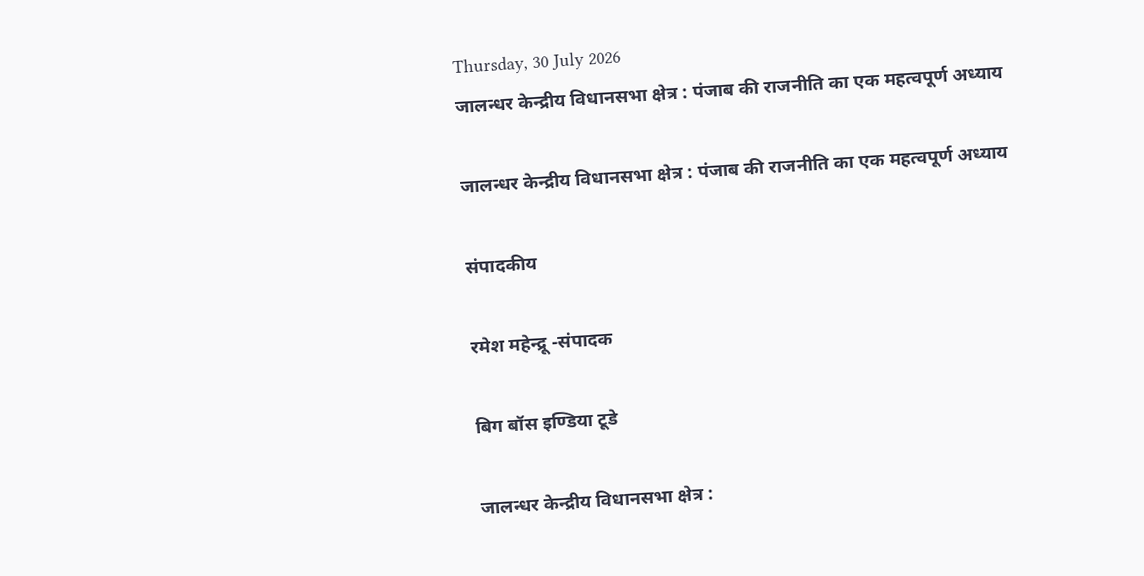Thursday, 30 July 2026
जालन्धर केन्द्रीय विधानसभा क्षेत्र : पंजाब की राजनीति का एक महत्वपूर्ण अध्याय

जालन्धर केन्द्रीय विधानसभा क्षेत्र : पंजाब की राजनीति का एक महत्वपूर्ण अध्याय

संपादकीय

रमेश महेन्द्रू -संपादक

बिग बॉस इण्डिया टूडे

जालन्धर केन्द्रीय विधानसभा क्षेत्र :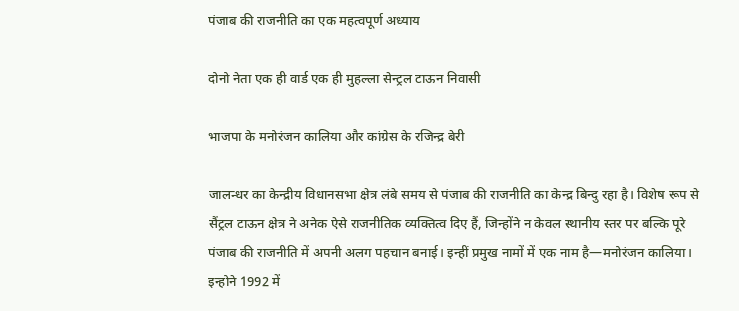पंजाब की राजनीति का एक महत्वपूर्ण अध्याय

दोनो नेता एक ही वार्ड एक ही मुहल्ला सेन्ट्रल टाऊन निवासी

भाजपा के मनोरंजन कालिया और कांग्रेस के रजिन्द्र बेरी

जालन्धर का केन्द्रीय विधानसभा क्षेत्र लंबे समय से पंजाब की राजनीति का केन्द्र बिन्दु रहा है। विशेष रूप से सैंट्रल टाऊन क्षेत्र ने अनेक ऐसे राजनीतिक व्यक्तित्व दिए हैं, जिन्होंने न केवल स्थानीय स्तर पर बल्कि पूरे पंजाब की राजनीति में अपनी अलग पहचान बनाई। इन्हीं प्रमुख नामों में एक नाम है—मनोरंजन कालिया। इन्होने 1992 में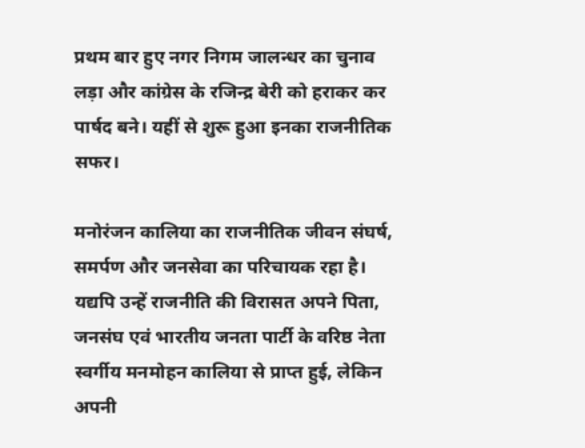प्रथम बार हुए नगर निगम जालन्धर का चुनाव लड़ा और कांग्रेस के रजिन्द्र बेरी को हराकर कर पार्षद बने। यहीं से शुरू हुआ इनका राजनीतिक सफर।

मनोरंजन कालिया का राजनीतिक जीवन संघर्ष, समर्पण और जनसेवा का परिचायक रहा है। यद्यपि उन्हें राजनीति की विरासत अपने पिता, जनसंघ एवं भारतीय जनता पार्टी के वरिष्ठ नेता स्वर्गीय मनमोहन कालिया से प्राप्त हुई, लेकिन अपनी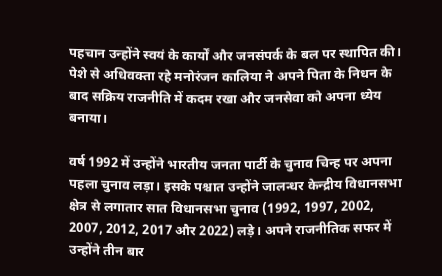पहचान उन्होंने स्वयं के कार्यों और जनसंपर्क के बल पर स्थापित की। पेशे से अधिवक्ता रहे मनोरंजन कालिया ने अपने पिता के निधन के बाद सक्रिय राजनीति में कदम रखा और जनसेवा को अपना ध्येय बनाया।

वर्ष 1992 में उन्होंने भारतीय जनता पार्टी के चुनाव चिन्ह पर अपना पहला चुनाव लड़ा। इसके पश्चात उन्होंने जालन्धर केन्द्रीय विधानसभा क्षेत्र से लगातार सात विधानसभा चुनाव (1992, 1997, 2002, 2007, 2012, 2017 और 2022) लड़े। अपने राजनीतिक सफर में उन्होंने तीन बार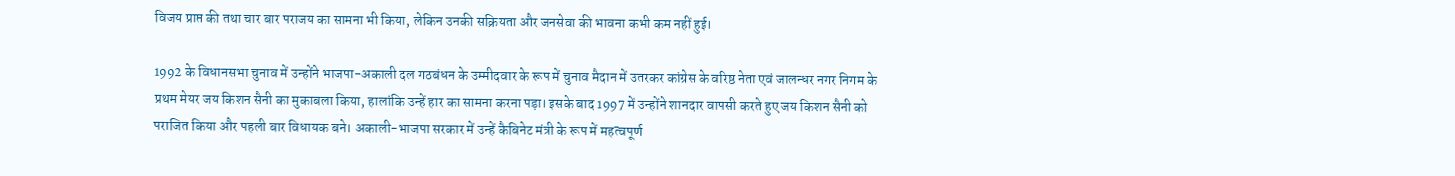विजय प्राप्त की तथा चार बार पराजय का सामना भी किया, लेकिन उनकी सक्रियता और जनसेवा की भावना कभी कम नहीं हुई।

1992 के विधानसभा चुनाव में उन्होंने भाजपा-अकाली दल गठबंधन के उम्मीदवार के रूप में चुनाव मैदान में उतरकर कांग्रेस के वरिष्ठ नेता एवं जालन्धर नगर निगम के प्रथम मेयर जय किशन सैनी का मुकाबला किया, हालांकि उन्हें हार का सामना करना पड़ा। इसके बाद 1997 में उन्होंने शानदार वापसी करते हुए जय किशन सैनी को पराजित किया और पहली बार विधायक बने। अकाली-भाजपा सरकार में उन्हें कैबिनेट मंत्री के रूप में महत्वपूर्ण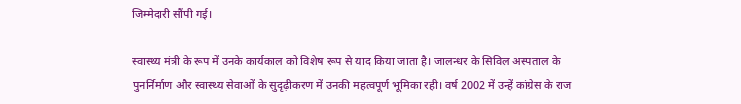जिम्मेदारी सौंपी गई।

स्वास्थ्य मंत्री के रूप में उनके कार्यकाल को विशेष रूप से याद किया जाता है। जालन्धर के सिविल अस्पताल के पुनर्निर्माण और स्वास्थ्य सेवाओं के सुदृढ़ीकरण में उनकी महत्वपूर्ण भूमिका रही। वर्ष 2002 में उन्हें कांग्रेस के राज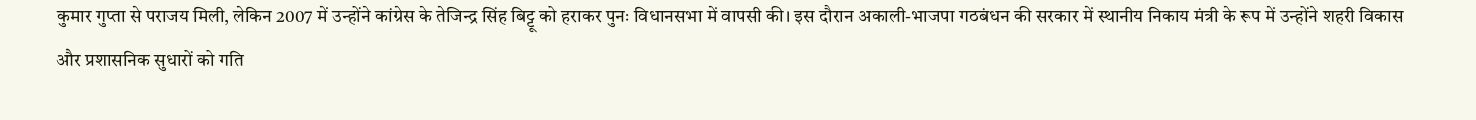कुमार गुप्ता से पराजय मिली, लेकिन 2007 में उन्होंने कांग्रेस के तेजिन्द्र सिंह बिट्टू को हराकर पुनः विधानसभा में वापसी की। इस दौरान अकाली-भाजपा गठबंधन की सरकार में स्थानीय निकाय मंत्री के रूप में उन्होंने शहरी विकास और प्रशासनिक सुधारों को गति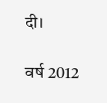दी।

वर्ष 2012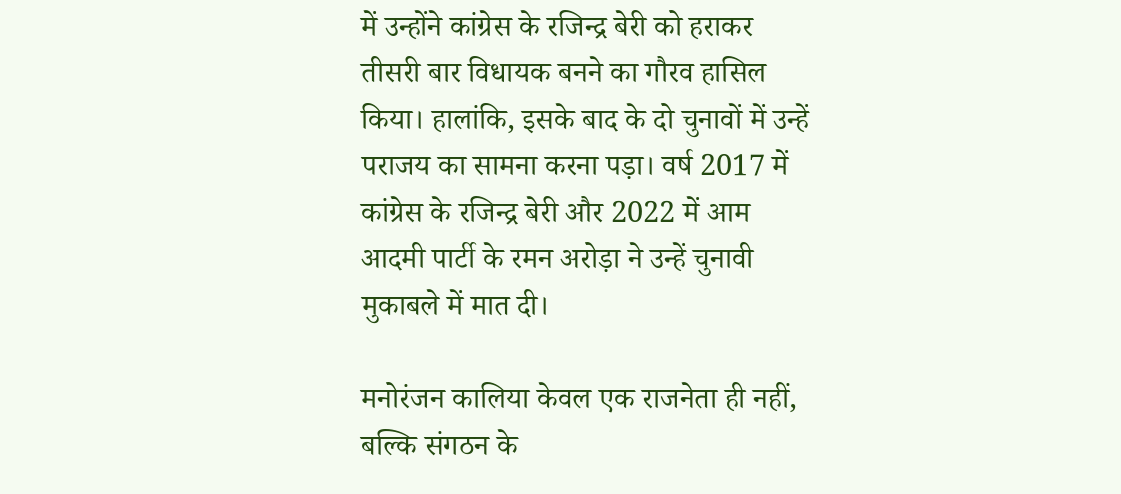में उन्होंने कांग्रेस के रजिन्द्र बेरी को हराकर तीसरी बार विधायक बनने का गौरव हासिल किया। हालांकि, इसके बाद के दो चुनावों में उन्हें पराजय का सामना करना पड़ा। वर्ष 2017 में कांग्रेस के रजिन्द्र बेरी और 2022 में आम आदमी पार्टी के रमन अरोड़ा ने उन्हें चुनावी मुकाबले में मात दी।

मनोरंजन कालिया केवल एक राजनेता ही नहीं, बल्कि संगठन के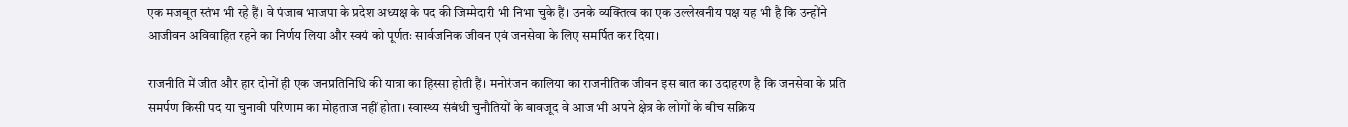एक मजबूत स्तंभ भी रहे हैं। वे पंजाब भाजपा के प्रदेश अध्यक्ष के पद की जिम्मेदारी भी निभा चुके हैं। उनके व्यक्तित्व का एक उल्लेखनीय पक्ष यह भी है कि उन्होंने आजीवन अविवाहित रहने का निर्णय लिया और स्वयं को पूर्णतः सार्वजनिक जीवन एवं जनसेवा के लिए समर्पित कर दिया।

राजनीति में जीत और हार दोनों ही एक जनप्रतिनिधि की यात्रा का हिस्सा होती हैं। मनोरंजन कालिया का राजनीतिक जीवन इस बात का उदाहरण है कि जनसेवा के प्रति समर्पण किसी पद या चुनावी परिणाम का मोहताज नहीं होता। स्वास्थ्य संबंधी चुनौतियों के बावजूद वे आज भी अपने क्षेत्र के लोगों के बीच सक्रिय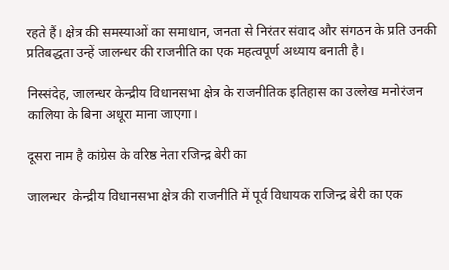रहते हैं। क्षेत्र की समस्याओं का समाधान, जनता से निरंतर संवाद और संगठन के प्रति उनकी प्रतिबद्धता उन्हें जालन्धर की राजनीति का एक महत्वपूर्ण अध्याय बनाती है।

निस्संदेह, जालन्धर केन्द्रीय विधानसभा क्षेत्र के राजनीतिक इतिहास का उल्लेख मनोरंजन कालिया के बिना अधूरा माना जाएगा।

दूसरा नाम है कांग्रेस के वरिष्ठ नेता रजिन्द्र बेरी का

जालन्धर  केन्द्रीय विधानसभा क्षेत्र की राजनीति में पूर्व विधायक राजिन्द्र बेरी का एक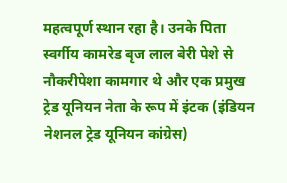महत्वपूर्ण स्थान रहा है। उनके पिता स्वर्गीय कामरेड बृज लाल बेरी पेशे से नौकरीपेशा कामगार थे और एक प्रमुख ट्रेड यूनियन नेता के रूप में इंटक (इंडियन नेशनल ट्रेड यूनियन कांग्रेस)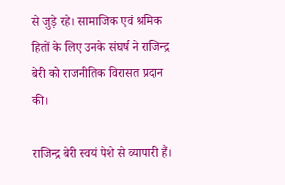से जुड़े रहे। सामाजिक एवं श्रमिक हितों के लिए उनके संघर्ष ने राजिन्द्र बेरी को राजनीतिक विरासत प्रदान की।

राजिन्द्र बेरी स्वयं पेशे से व्यापारी हैं।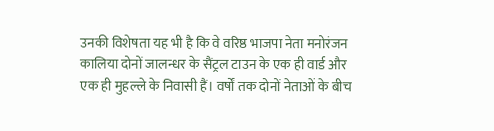उनकी विशेषता यह भी है कि वे वरिष्ठ भाजपा नेता मनोरंजन कालिया दोनों जालन्धर के सैंट्रल टाउन के एक ही वार्ड और एक ही मुहल्ले के निवासी हैं। वर्षों तक दोनों नेताओं के बीच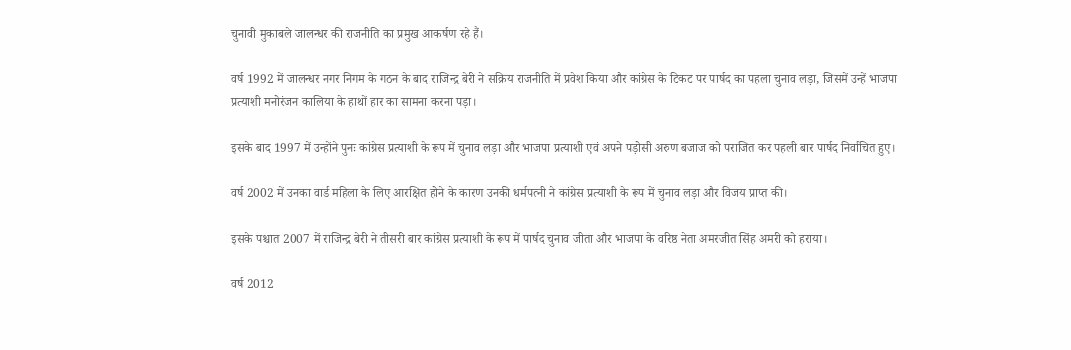चुनावी मुकाबले जालन्धर की राजनीति का प्रमुख आकर्षण रहे हैं।

वर्ष 1992 में जालन्धर नगर निगम के गठन के बाद राजिन्द्र बेरी ने सक्रिय राजनीति में प्रवेश किया और कांग्रेस के टिकट पर पार्षद का पहला चुनाव लड़ा, जिसमें उन्हें भाजपा प्रत्याशी मनोरंजन कालिया के हाथों हार का सामना करना पड़ा।

इसके बाद 1997 में उन्होंने पुनः कांग्रेस प्रत्याशी के रूप में चुनाव लड़ा और भाजपा प्रत्याशी एवं अपने पड़ोसी अरुण बजाज को पराजित कर पहली बार पार्षद निर्वाचित हुए।

वर्ष 2002 में उनका वार्ड महिला के लिए आरक्षित होने के कारण उनकी धर्मपत्नी ने कांग्रेस प्रत्याशी के रूप में चुनाव लड़ा और विजय प्राप्त की।

इसके पश्चात 2007 में राजिन्द्र बेरी ने तीसरी बार कांग्रेस प्रत्याशी के रूप में पार्षद चुनाव जीता और भाजपा के वरिष्ठ नेता अमरजीत सिंह अमरी को हराया।

वर्ष 2012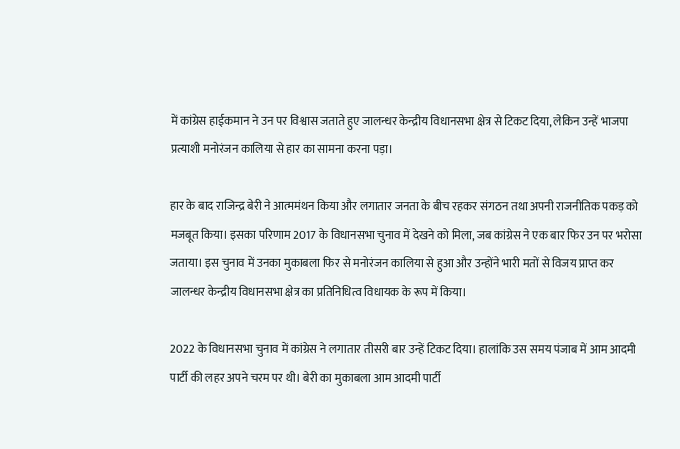में कांग्रेस हाईकमान ने उन पर विश्वास जताते हुए जालन्धर केन्द्रीय विधानसभा क्षेत्र से टिकट दिया, लेकिन उन्हें भाजपा प्रत्याशी मनोरंजन कालिया से हार का सामना करना पड़ा।

हार के बाद राजिन्द्र बेरी ने आत्ममंथन किया और लगातार जनता के बीच रहकर संगठन तथा अपनी राजनीतिक पकड़ को मजबूत किया। इसका परिणाम 2017 के विधानसभा चुनाव में देखने को मिला, जब कांग्रेस ने एक बार फिर उन पर भरोसा जताया। इस चुनाव में उनका मुकाबला फिर से मनोरंजन कालिया से हुआ और उन्होंने भारी मतों से विजय प्राप्त कर जालन्धर केन्द्रीय विधानसभा क्षेत्र का प्रतिनिधित्व विधायक के रूप में किया।

2022 के विधानसभा चुनाव में कांग्रेस ने लगातार तीसरी बार उन्हें टिकट दिया। हालांकि उस समय पंजाब में आम आदमी पार्टी की लहर अपने चरम पर थी। बेरी का मुकाबला आम आदमी पार्टी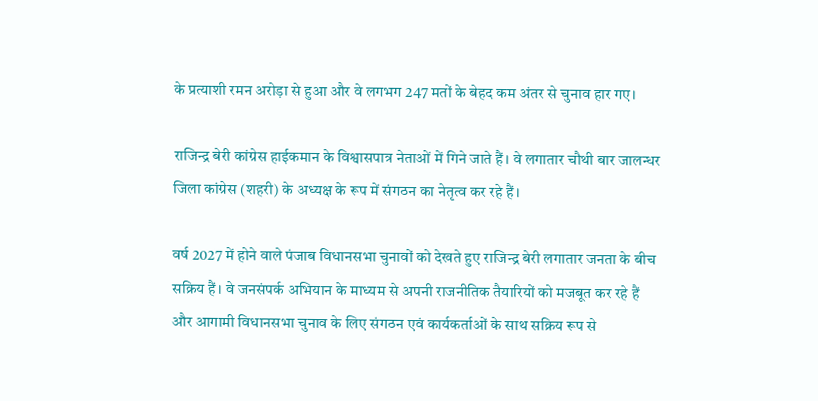के प्रत्याशी रमन अरोड़ा से हुआ और वे लगभग 247 मतों के बेहद कम अंतर से चुनाव हार गए।

राजिन्द्र बेरी कांग्रेस हाईकमान के विश्वासपात्र नेताओं में गिने जाते हैं। वे लगातार चौथी बार जालन्धर जिला कांग्रेस (शहरी) के अध्यक्ष के रूप में संगठन का नेतृत्व कर रहे हैं।

वर्ष 2027 में होने वाले पंजाब विधानसभा चुनावों को देखते हुए राजिन्द्र बेरी लगातार जनता के बीच सक्रिय हैं। वे जनसंपर्क अभियान के माध्यम से अपनी राजनीतिक तैयारियों को मजबूत कर रहे हैं और आगामी विधानसभा चुनाव के लिए संगठन एवं कार्यकर्ताओं के साथ सक्रिय रूप से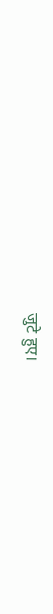जुटे हुए।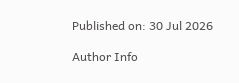Published on: 30 Jul 2026

Author Info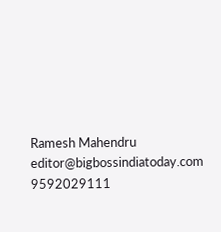Ramesh Mahendru
editor@bigbossindiatoday.com
9592029111